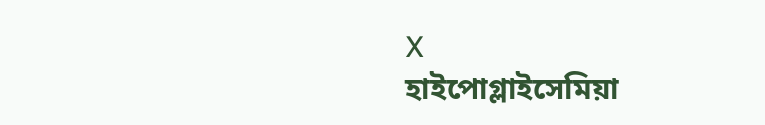X
হাইপোগ্লাইসেমিয়া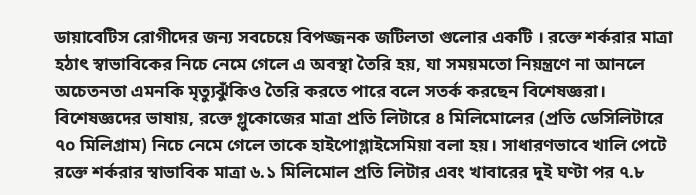ডায়াবেটিস রোগীদের জন্য সবচেয়ে বিপজ্জনক জটিলতা গুলোর একটি । রক্তে শর্করার মাত্রা হঠাৎ স্বাভাবিকের নিচে নেমে গেলে এ অবস্থা তৈরি হয়, যা সময়মতো নিয়ন্ত্রণে না আনলে অচেতনতা এমনকি মৃত্যুঝুঁকিও তৈরি করতে পারে বলে সতর্ক করছেন বিশেষজ্ঞরা।
বিশেষজ্ঞদের ভাষায়, রক্তে গ্লুকোজের মাত্রা প্রতি লিটারে ৪ মিলিমোলের (প্রতি ডেসিলিটারে ৭০ মিলিগ্রাম) নিচে নেমে গেলে তাকে হাইপোগ্লাইসেমিয়া বলা হয়। সাধারণভাবে খালি পেটে রক্তে শর্করার স্বাভাবিক মাত্রা ৬.১ মিলিমোল প্রতি লিটার এবং খাবারের দুই ঘণ্টা পর ৭.৮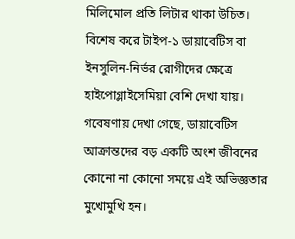মিলিমোল প্রতি লিটার থাকা উচিত।
বিশেষ করে টাইপ-১ ডায়াবেটিস বা ইনসুলিন-নির্ভর রোগীদের ক্ষেত্রে হাইপোগ্লাইসেমিয়া বেশি দেখা যায়। গবেষণায় দেখা গেছে, ডায়াবেটিস আক্রান্তদের বড় একটি অংশ জীবনের কোনো না কোনো সময়ে এই অভিজ্ঞতার মুখোমুখি হন।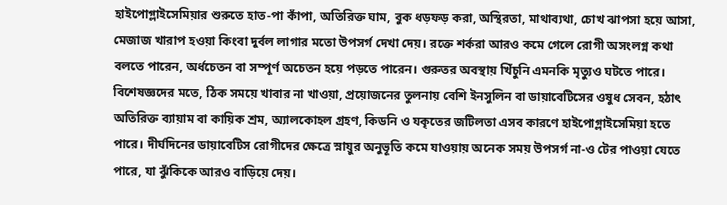হাইপোগ্লাইসেমিয়ার শুরুতে হাত-পা কাঁপা, অতিরিক্ত ঘাম, বুক ধড়ফড় করা, অস্থিরতা, মাথাব্যথা, চোখ ঝাপসা হয়ে আসা, মেজাজ খারাপ হওয়া কিংবা দুর্বল লাগার মতো উপসর্গ দেখা দেয়। রক্তে শর্করা আরও কমে গেলে রোগী অসংলগ্ন কথা বলতে পারেন, অর্ধচেতন বা সম্পূর্ণ অচেতন হয়ে পড়তে পারেন। গুরুতর অবস্থায় খিঁচুনি এমনকি মৃত্যুও ঘটতে পারে।
বিশেষজ্ঞদের মতে, ঠিক সময়ে খাবার না খাওয়া, প্রয়োজনের তুলনায় বেশি ইনসুলিন বা ডায়াবেটিসের ওষুধ সেবন, হঠাৎ অতিরিক্ত ব্যায়াম বা কায়িক শ্রম, অ্যালকোহল গ্রহণ, কিডনি ও যকৃতের জটিলতা এসব কারণে হাইপোগ্লাইসেমিয়া হতে পারে। দীর্ঘদিনের ডায়াবেটিস রোগীদের ক্ষেত্রে স্নায়ুর অনুভূতি কমে যাওয়ায় অনেক সময় উপসর্গ না-ও টের পাওয়া যেতে পারে, যা ঝুঁকিকে আরও বাড়িয়ে দেয়।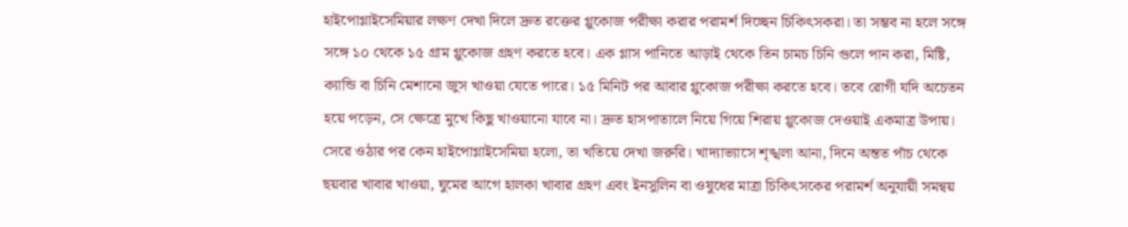হাইপোগ্লাইসেমিয়ার লক্ষণ দেখা দিলে দ্রুত রক্তের গ্লুকোজ পরীক্ষা করার পরামর্শ দিচ্ছেন চিকিৎসকরা। তা সম্ভব না হলে সঙ্গে সঙ্গে ১০ থেকে ১৫ গ্রাম গ্লুকোজ গ্রহণ করতে হবে। এক গ্লাস পানিতে আড়াই থেকে তিন চামচ চিনি গুলে পান করা, মিষ্টি, ক্যান্ডি বা চিনি মেশানো জুস খাওয়া যেতে পারে। ১৫ মিনিট পর আবার গ্লুকোজ পরীক্ষা করতে হবে। তবে রোগী যদি অচেতন হয়ে পড়েন, সে ক্ষেত্রে মুখে কিছু খাওয়ানো যাবে না। দ্রুত হাসপাতালে নিয়ে গিয়ে শিরায় গ্লুকোজ দেওয়াই একমাত্র উপায়। সেরে ওঠার পর কেন হাইপোগ্লাইসেমিয়া হলো, তা খতিয়ে দেখা জরুরি। খাদ্যাভ্যাসে শৃঙ্খলা আনা, দিনে অন্তত পাঁচ থেকে ছয়বার খাবার খাওয়া, ঘুমের আগে হালকা খাবার গ্রহণ এবং ইনসুলিন বা ওষুধের মাত্রা চিকিৎসকের পরামর্শ অনুযায়ী সমন্বয়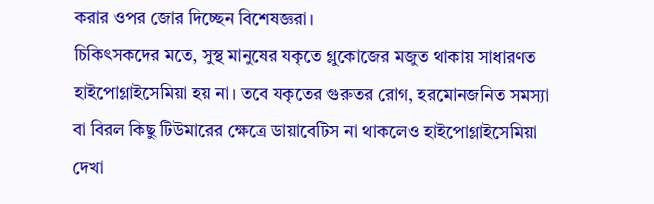করার ওপর জোর দিচ্ছেন বিশেষজ্ঞরা।
চিকিৎসকদের মতে, সুস্থ মানুষের যকৃতে গ্লুকোজের মজুত থাকায় সাধারণত হাইপোগ্লাইসেমিয়া হয় না। তবে যকৃতের গুরুতর রোগ, হরমোনজনিত সমস্যা বা বিরল কিছু টিউমারের ক্ষেত্রে ডায়াবেটিস না থাকলেও হাইপোগ্লাইসেমিয়া দেখা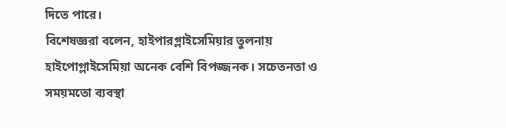দিতে পারে।
বিশেষজ্ঞরা বলেন, হাইপারগ্লাইসেমিয়ার তুলনায় হাইপোগ্লাইসেমিয়া অনেক বেশি বিপজ্জনক। সচেতনতা ও সময়মতো ব্যবস্থা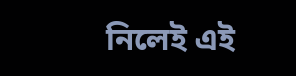নিলেই এই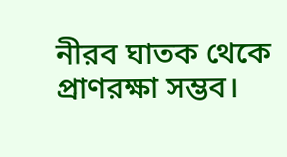নীরব ঘাতক থেকে প্রাণরক্ষা সম্ভব।